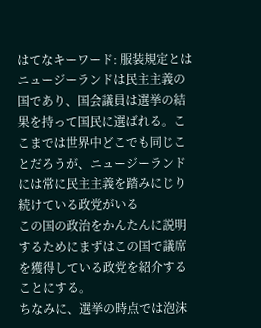はてなキーワード: 服装規定とは
ニュージーランドは民主主義の国であり、国会議員は選挙の結果を持って国民に選ばれる。ここまでは世界中どこでも同じことだろうが、ニュージーランドには常に民主主義を踏みにじり続けている政党がいる
この国の政治をかんたんに説明するためにまずはこの国で議席を獲得している政党を紹介することにする。
ちなみに、選挙の時点では泡沫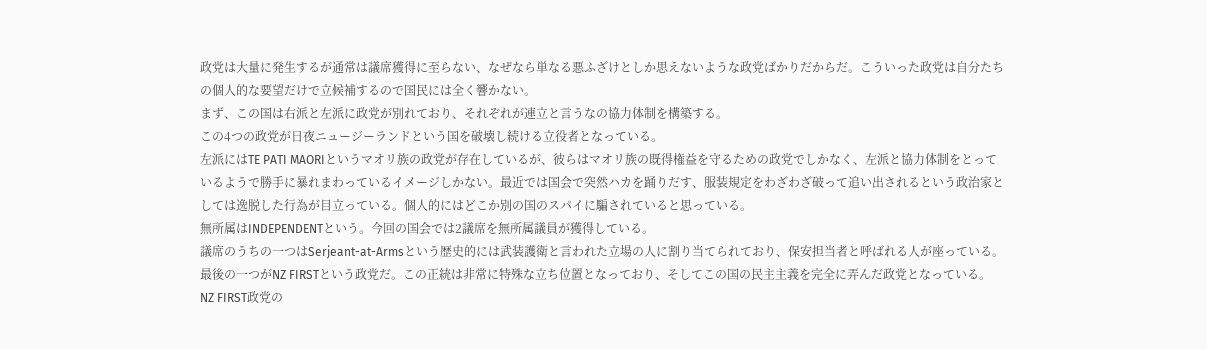政党は大量に発生するが通常は議席獲得に至らない、なぜなら単なる悪ふざけとしか思えないような政党ばかりだからだ。こういった政党は自分たちの個人的な要望だけで立候補するので国民には全く響かない。
まず、この国は右派と左派に政党が別れており、それぞれが連立と言うなの協力体制を構築する。
この4つの政党が日夜ニュージーランドという国を破壊し続ける立役者となっている。
左派にはTE PATI MAORIというマオリ族の政党が存在しているが、彼らはマオリ族の既得権益を守るための政党でしかなく、左派と協力体制をとっているようで勝手に暴れまわっているイメージしかない。最近では国会で突然ハカを踊りだす、服装規定をわざわざ破って追い出されるという政治家としては逸脱した行為が目立っている。個人的にはどこか別の国のスパイに騙されていると思っている。
無所属はINDEPENDENTという。今回の国会では2議席を無所属議員が獲得している。
議席のうちの一つはSerjeant-at-Armsという歴史的には武装護衛と言われた立場の人に割り当てられており、保安担当者と呼ばれる人が座っている。
最後の一つがNZ FIRSTという政党だ。この正統は非常に特殊な立ち位置となっており、そしてこの国の民主主義を完全に弄んだ政党となっている。
NZ FIRST政党の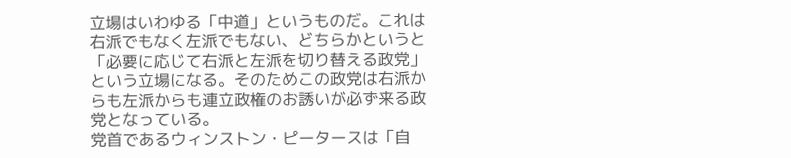立場はいわゆる「中道」というものだ。これは右派でもなく左派でもない、どちらかというと「必要に応じて右派と左派を切り替える政党」という立場になる。そのためこの政党は右派からも左派からも連立政権のお誘いが必ず来る政党となっている。
党首であるウィンストン・ピータースは「自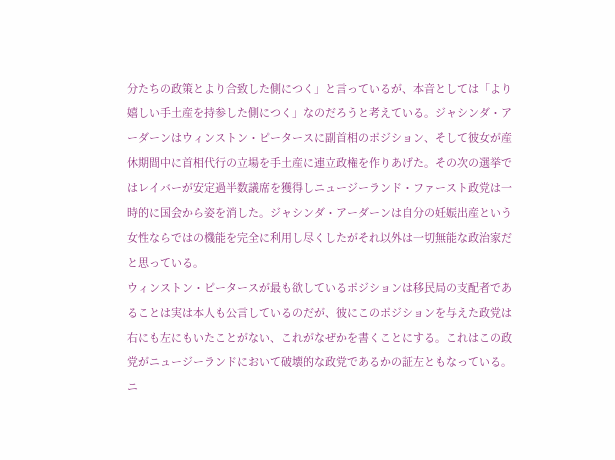分たちの政策とより合致した側につく」と言っているが、本音としては「より嬉しい手土産を持参した側につく」なのだろうと考えている。ジャシンダ・アーダーンはウィンストン・ピータースに副首相のポジション、そして彼女が産休期間中に首相代行の立場を手土産に連立政権を作りあげた。その次の選挙ではレイバーが安定過半数議席を獲得しニュージーランド・ファースト政党は一時的に国会から姿を消した。ジャシンダ・アーダーンは自分の妊娠出産という女性ならではの機能を完全に利用し尽くしたがそれ以外は一切無能な政治家だと思っている。
ウィンストン・ピータースが最も欲しているポジションは移民局の支配者であることは実は本人も公言しているのだが、彼にこのポジションを与えた政党は右にも左にもいたことがない、これがなぜかを書くことにする。これはこの政党がニュージーランドにおいて破壊的な政党であるかの証左ともなっている。
ニ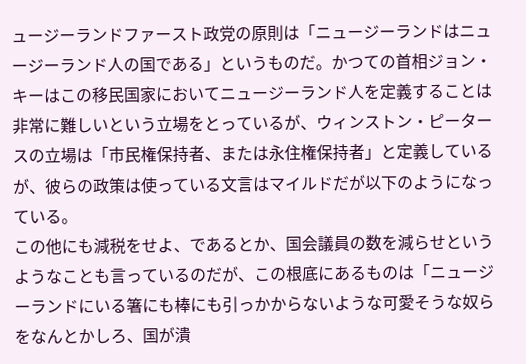ュージーランドファースト政党の原則は「ニュージーランドはニュージーランド人の国である」というものだ。かつての首相ジョン・キーはこの移民国家においてニュージーランド人を定義することは非常に難しいという立場をとっているが、ウィンストン・ピータースの立場は「市民権保持者、または永住権保持者」と定義しているが、彼らの政策は使っている文言はマイルドだが以下のようになっている。
この他にも減税をせよ、であるとか、国会議員の数を減らせというようなことも言っているのだが、この根底にあるものは「ニュージーランドにいる箸にも棒にも引っかからないような可愛そうな奴らをなんとかしろ、国が潰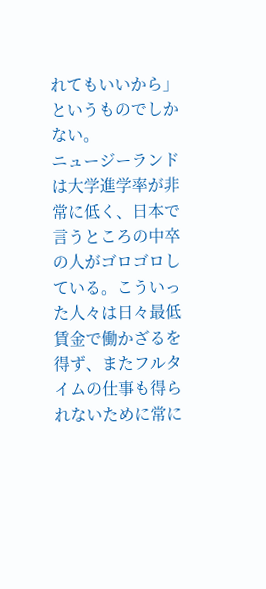れてもいいから」というものでしかない。
ニュージーランドは大学進学率が非常に低く、日本で言うところの中卒の人がゴロゴロしている。こういった人々は日々最低賃金で働かざるを得ず、またフルタイムの仕事も得られないために常に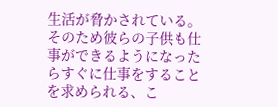生活が脅かされている。そのため彼らの子供も仕事ができるようになったらすぐに仕事をすることを求められる、こ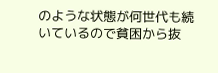のような状態が何世代も続いているので貧困から抜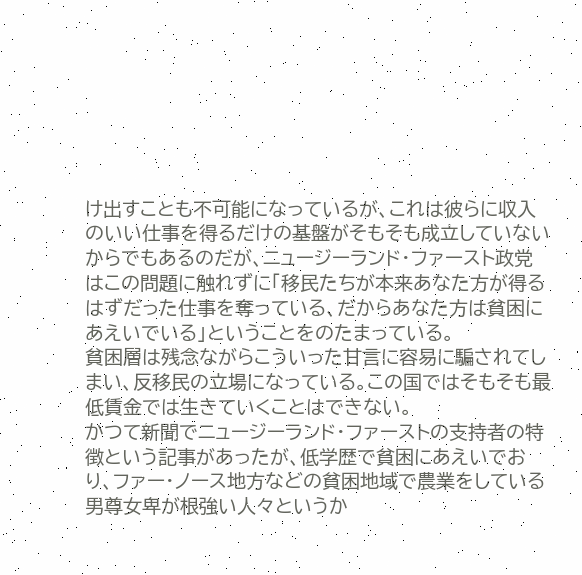け出すことも不可能になっているが、これは彼らに収入のいい仕事を得るだけの基盤がそもそも成立していないからでもあるのだが、ニュージーランド・ファースト政党はこの問題に触れずに「移民たちが本来あなた方が得るはずだった仕事を奪っている、だからあなた方は貧困にあえいでいる」ということをのたまっている。
貧困層は残念ながらこういった甘言に容易に騙されてしまい、反移民の立場になっている。この国ではそもそも最低賃金では生きていくことはできない。
かつて新聞でニュージーランド・ファーストの支持者の特徴という記事があったが、低学歴で貧困にあえいでおり、ファー・ノース地方などの貧困地域で農業をしている男尊女卑が根強い人々というか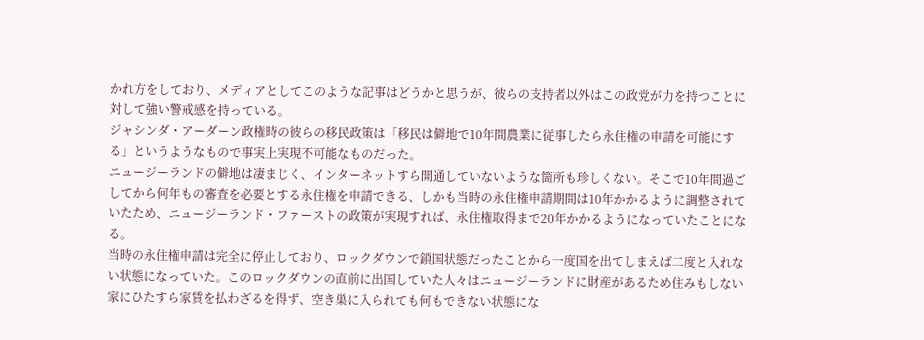かれ方をしており、メディアとしてこのような記事はどうかと思うが、彼らの支持者以外はこの政党が力を持つことに対して強い警戒感を持っている。
ジャシンダ・アーダーン政権時の彼らの移民政策は「移民は僻地で10年間農業に従事したら永住権の申請を可能にする」というようなもので事実上実現不可能なものだった。
ニュージーランドの僻地は凄まじく、インターネットすら開通していないような箇所も珍しくない。そこで10年間過ごしてから何年もの審査を必要とする永住権を申請できる、しかも当時の永住権申請期間は10年かかるように調整されていたため、ニュージーランド・ファーストの政策が実現すれば、永住権取得まで20年かかるようになっていたことになる。
当時の永住権申請は完全に停止しており、ロックダウンで鎖国状態だったことから一度国を出てしまえば二度と入れない状態になっていた。このロックダウンの直前に出国していた人々はニュージーランドに財産があるため住みもしない家にひたすら家賃を払わざるを得ず、空き巣に入られても何もできない状態にな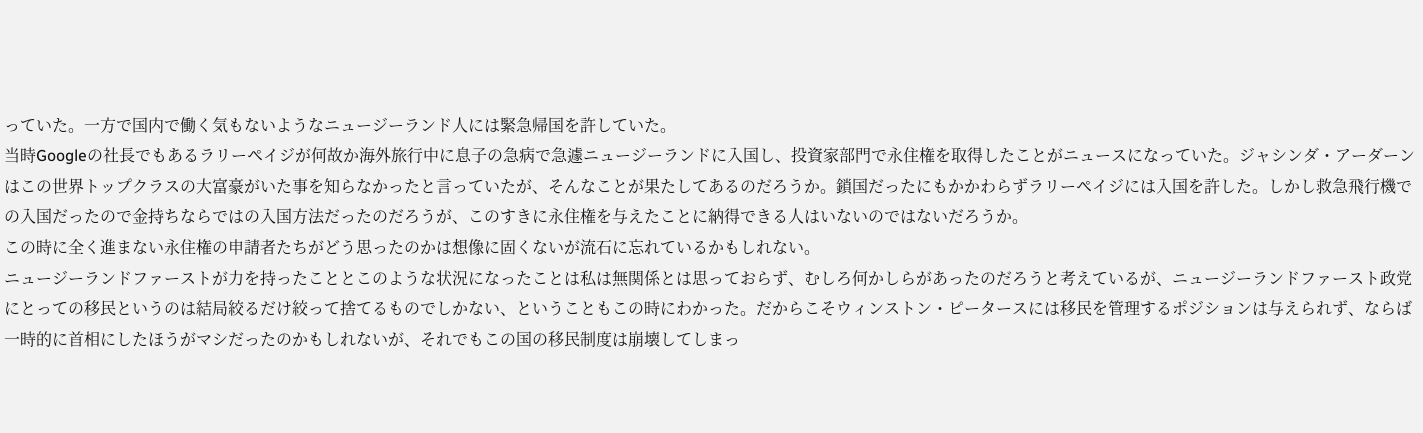っていた。一方で国内で働く気もないようなニュージーランド人には緊急帰国を許していた。
当時Googleの社長でもあるラリーペイジが何故か海外旅行中に息子の急病で急遽ニュージーランドに入国し、投資家部門で永住権を取得したことがニュースになっていた。ジャシンダ・アーダーンはこの世界トップクラスの大富豪がいた事を知らなかったと言っていたが、そんなことが果たしてあるのだろうか。鎖国だったにもかかわらずラリーペイジには入国を許した。しかし救急飛行機での入国だったので金持ちならではの入国方法だったのだろうが、このすきに永住権を与えたことに納得できる人はいないのではないだろうか。
この時に全く進まない永住権の申請者たちがどう思ったのかは想像に固くないが流石に忘れているかもしれない。
ニュージーランドファーストが力を持ったこととこのような状況になったことは私は無関係とは思っておらず、むしろ何かしらがあったのだろうと考えているが、ニュージーランドファースト政党にとっての移民というのは結局絞るだけ絞って捨てるものでしかない、ということもこの時にわかった。だからこそウィンストン・ピータースには移民を管理するポジションは与えられず、ならば一時的に首相にしたほうがマシだったのかもしれないが、それでもこの国の移民制度は崩壊してしまっ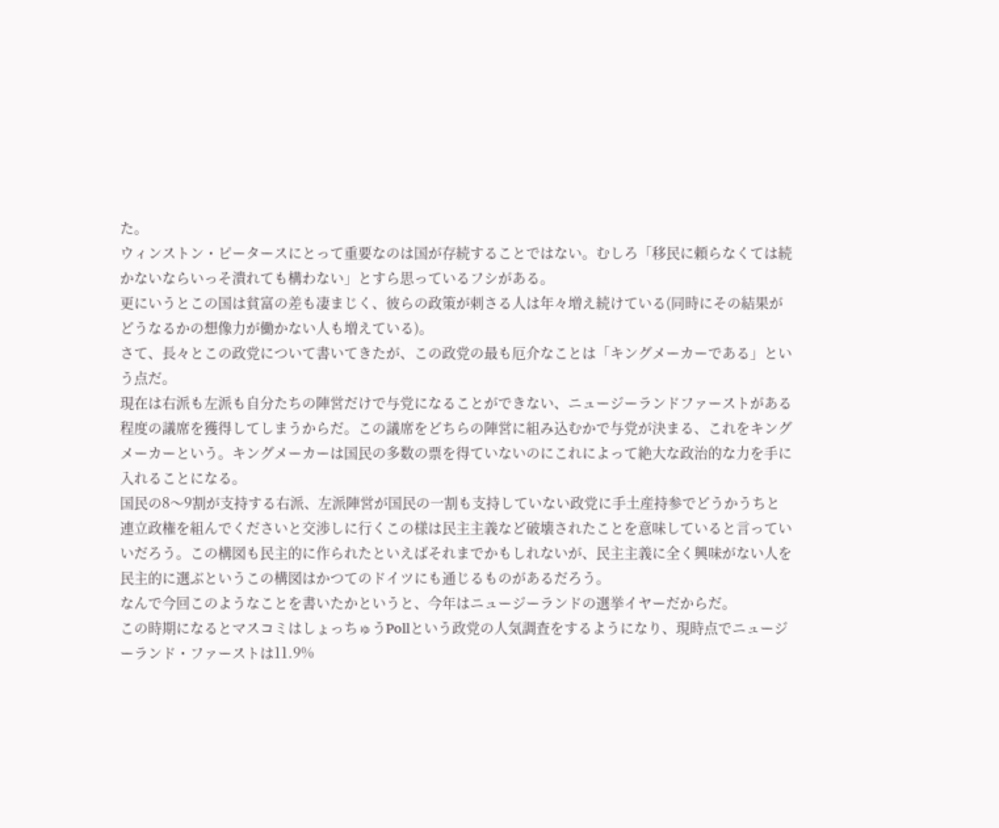た。
ウィンストン・ピータースにとって重要なのは国が存続することではない。むしろ「移民に頼らなくては続かないならいっそ潰れても構わない」とすら思っているフシがある。
更にいうとこの国は貧富の差も凄まじく、彼らの政策が刺さる人は年々増え続けている(同時にその結果がどうなるかの想像力が働かない人も増えている)。
さて、長々とこの政党について書いてきたが、この政党の最も厄介なことは「キングメーカーである」という点だ。
現在は右派も左派も自分たちの陣営だけで与党になることができない、ニュージーランドファーストがある程度の議席を獲得してしまうからだ。この議席をどちらの陣営に組み込むかで与党が決まる、これをキングメーカーという。キングメーカーは国民の多数の票を得ていないのにこれによって絶大な政治的な力を手に入れることになる。
国民の8〜9割が支持する右派、左派陣営が国民の一割も支持していない政党に手土産持参でどうかうちと連立政権を組んでくださいと交渉しに行くこの様は民主主義など破壊されたことを意味していると言っていいだろう。この構図も民主的に作られたといえばそれまでかもしれないが、民主主義に全く興味がない人を民主的に選ぶというこの構図はかつてのドイツにも通じるものがあるだろう。
なんで今回このようなことを書いたかというと、今年はニュージーランドの選挙イヤーだからだ。
この時期になるとマスコミはしょっちゅうPollという政党の人気調査をするようになり、現時点でニュージーランド・ファーストは11.9%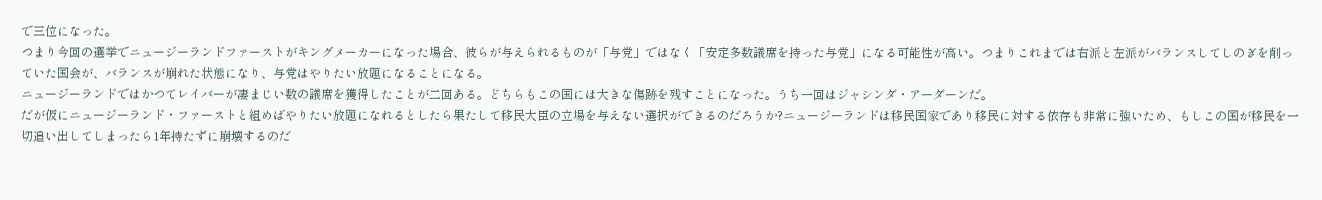で三位になった。
つまり今回の選挙でニュージーランドファーストがキングメーカーになった場合、彼らが与えられるものが「与党」ではなく「安定多数議席を持った与党」になる可能性が高い。つまりこれまでは右派と左派がバランスしてしのぎを削っていた国会が、バランスが崩れた状態になり、与党はやりたい放題になることになる。
ニュージーランドではかつてレイバーが凄まじい数の議席を獲得したことが二回ある。どちらもこの国には大きな傷跡を残すことになった。うち一回はジャシンダ・アーダーンだ。
だが仮にニュージーランド・ファーストと組めばやりたい放題になれるとしたら果たして移民大臣の立場を与えない選択ができるのだろうか?ニュージーランドは移民国家であり移民に対する依存も非常に強いため、もしこの国が移民を一切追い出してしまったら1年持たずに崩壊するのだ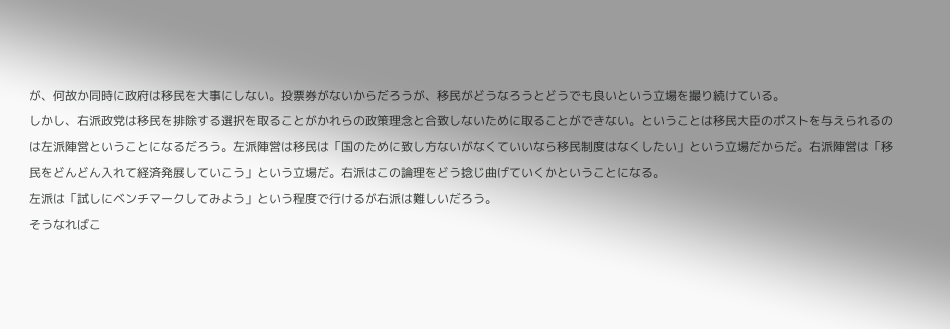が、何故か同時に政府は移民を大事にしない。投票券がないからだろうが、移民がどうなろうとどうでも良いという立場を撮り続けている。
しかし、右派政党は移民を排除する選択を取ることがかれらの政策理念と合致しないために取ることができない。ということは移民大臣のポストを与えられるのは左派陣営ということになるだろう。左派陣営は移民は「国のために致し方ないがなくていいなら移民制度はなくしたい」という立場だからだ。右派陣営は「移民をどんどん入れて経済発展していこう」という立場だ。右派はこの論理をどう捻じ曲げていくかということになる。
左派は「試しにベンチマークしてみよう」という程度で行けるが右派は難しいだろう。
そうなればこ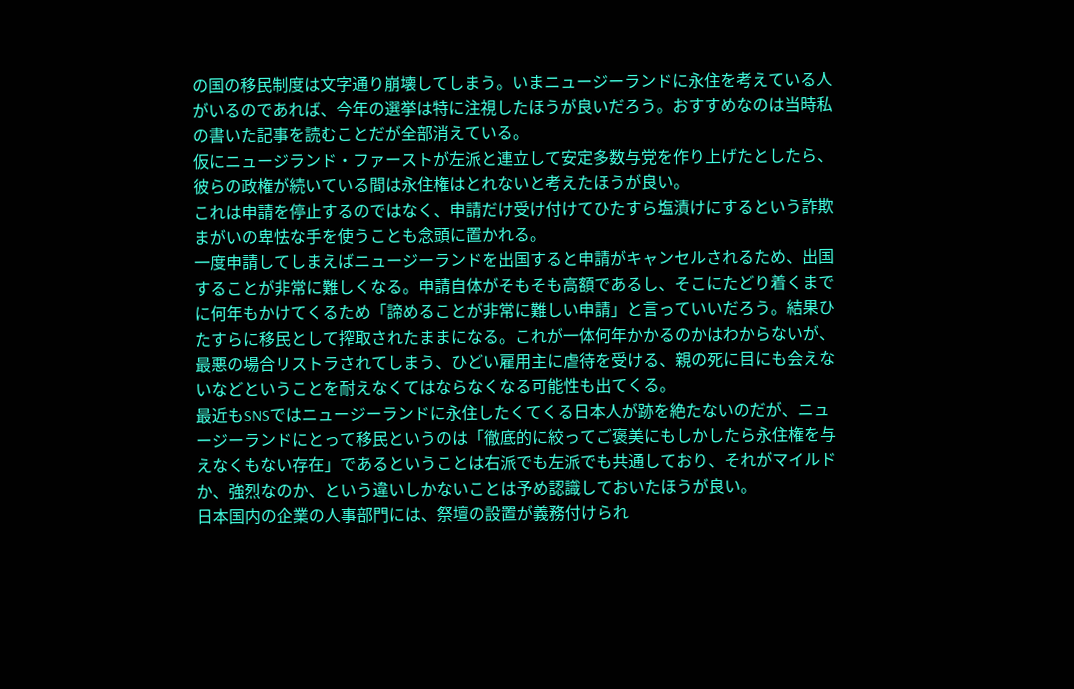の国の移民制度は文字通り崩壊してしまう。いまニュージーランドに永住を考えている人がいるのであれば、今年の選挙は特に注視したほうが良いだろう。おすすめなのは当時私の書いた記事を読むことだが全部消えている。
仮にニュージランド・ファーストが左派と連立して安定多数与党を作り上げたとしたら、彼らの政権が続いている間は永住権はとれないと考えたほうが良い。
これは申請を停止するのではなく、申請だけ受け付けてひたすら塩漬けにするという詐欺まがいの卑怯な手を使うことも念頭に置かれる。
一度申請してしまえばニュージーランドを出国すると申請がキャンセルされるため、出国することが非常に難しくなる。申請自体がそもそも高額であるし、そこにたどり着くまでに何年もかけてくるため「諦めることが非常に難しい申請」と言っていいだろう。結果ひたすらに移民として搾取されたままになる。これが一体何年かかるのかはわからないが、最悪の場合リストラされてしまう、ひどい雇用主に虐待を受ける、親の死に目にも会えないなどということを耐えなくてはならなくなる可能性も出てくる。
最近もSNSではニュージーランドに永住したくてくる日本人が跡を絶たないのだが、ニュージーランドにとって移民というのは「徹底的に絞ってご褒美にもしかしたら永住権を与えなくもない存在」であるということは右派でも左派でも共通しており、それがマイルドか、強烈なのか、という違いしかないことは予め認識しておいたほうが良い。
日本国内の企業の人事部門には、祭壇の設置が義務付けられ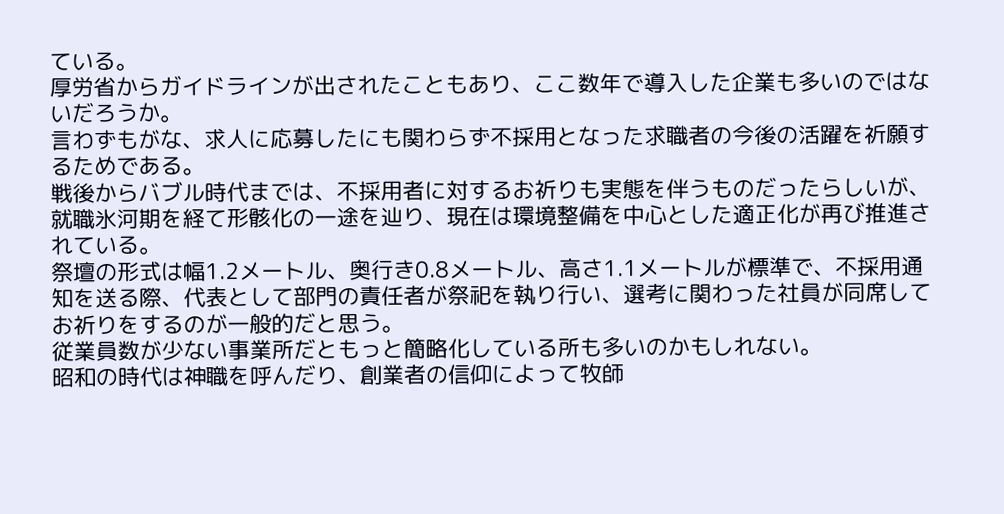ている。
厚労省からガイドラインが出されたこともあり、ここ数年で導入した企業も多いのではないだろうか。
言わずもがな、求人に応募したにも関わらず不採用となった求職者の今後の活躍を祈願するためである。
戦後からバブル時代までは、不採用者に対するお祈りも実態を伴うものだったらしいが、就職氷河期を経て形骸化の一途を辿り、現在は環境整備を中心とした適正化が再び推進されている。
祭壇の形式は幅1.2メートル、奥行き0.8メートル、高さ1.1メートルが標準で、不採用通知を送る際、代表として部門の責任者が祭祀を執り行い、選考に関わった社員が同席してお祈りをするのが一般的だと思う。
従業員数が少ない事業所だともっと簡略化している所も多いのかもしれない。
昭和の時代は神職を呼んだり、創業者の信仰によって牧師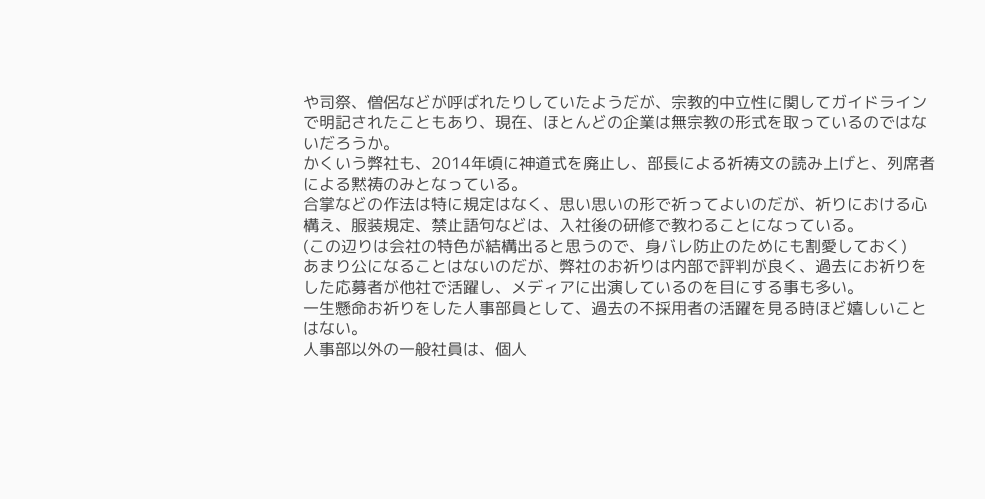や司祭、僧侶などが呼ばれたりしていたようだが、宗教的中立性に関してガイドラインで明記されたこともあり、現在、ほとんどの企業は無宗教の形式を取っているのではないだろうか。
かくいう弊社も、2014年頃に神道式を廃止し、部長による祈祷文の読み上げと、列席者による黙祷のみとなっている。
合掌などの作法は特に規定はなく、思い思いの形で祈ってよいのだが、祈りにおける心構え、服装規定、禁止語句などは、入社後の研修で教わることになっている。
(この辺りは会社の特色が結構出ると思うので、身バレ防止のためにも割愛しておく)
あまり公になることはないのだが、弊社のお祈りは内部で評判が良く、過去にお祈りをした応募者が他社で活躍し、メディアに出演しているのを目にする事も多い。
一生懸命お祈りをした人事部員として、過去の不採用者の活躍を見る時ほど嬉しいことはない。
人事部以外の一般社員は、個人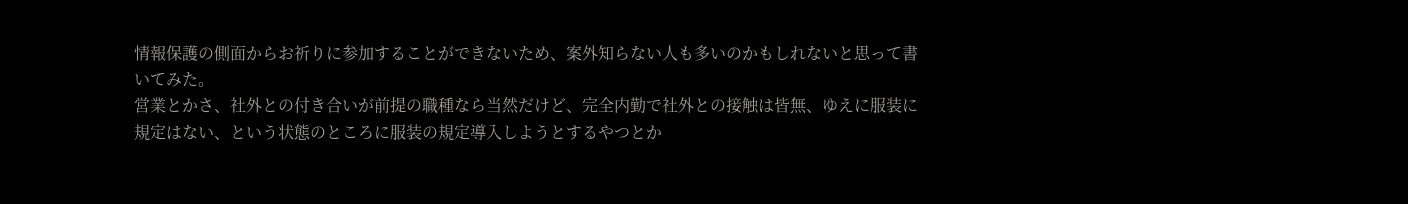情報保護の側面からお祈りに参加することができないため、案外知らない人も多いのかもしれないと思って書いてみた。
営業とかさ、社外との付き合いが前提の職種なら当然だけど、完全内勤で社外との接触は皆無、ゆえに服装に規定はない、という状態のところに服装の規定導入しようとするやつとか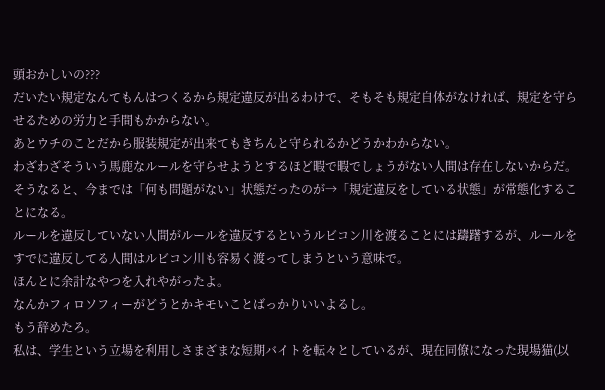頭おかしいの???
だいたい規定なんてもんはつくるから規定違反が出るわけで、そもそも規定自体がなければ、規定を守らせるための労力と手間もかからない。
あとウチのことだから服装規定が出来てもきちんと守られるかどうかわからない。
わざわざそういう馬鹿なルールを守らせようとするほど暇で暇でしょうがない人間は存在しないからだ。
そうなると、今までは「何も問題がない」状態だったのが→「規定違反をしている状態」が常態化することになる。
ルールを違反していない人間がルールを違反するというルビコン川を渡ることには躊躇するが、ルールをすでに違反してる人間はルビコン川も容易く渡ってしまうという意味で。
ほんとに余計なやつを入れやがったよ。
なんかフィロソフィーがどうとかキモいことばっかりいいよるし。
もう辞めたろ。
私は、学生という立場を利用しさまざまな短期バイトを転々としているが、現在同僚になった現場猫(以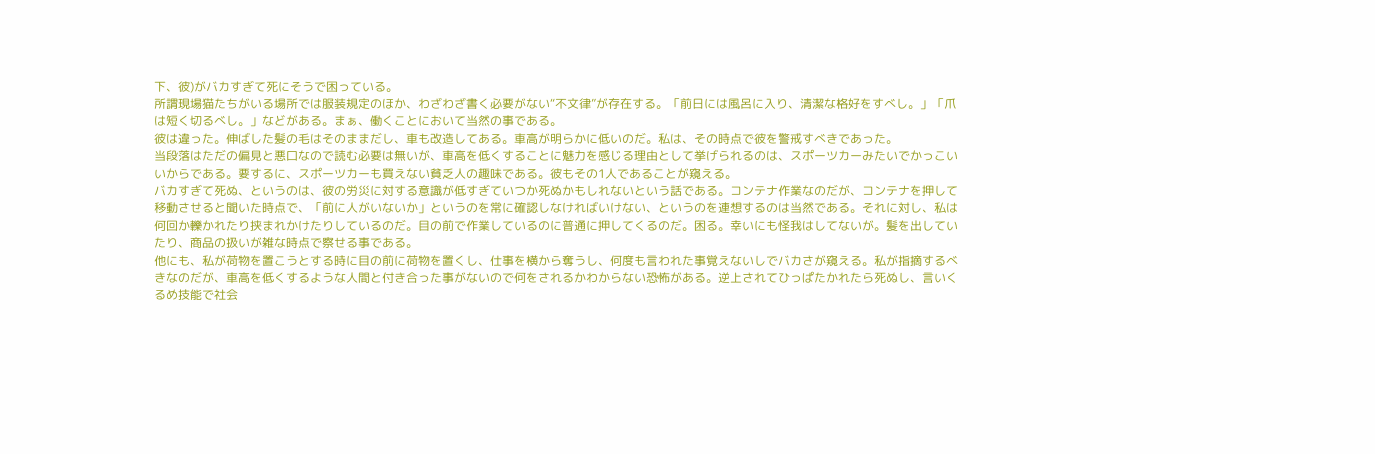下、彼)がバカすぎて死にそうで困っている。
所謂現場猫たちがいる場所では服装規定のほか、わざわざ書く必要がない“不文律”が存在する。「前日には風呂に入り、清潔な格好をすべし。」「爪は短く切るべし。」などがある。まぁ、働くことにおいて当然の事である。
彼は違った。伸ばした髪の毛はそのままだし、車も改造してある。車高が明らかに低いのだ。私は、その時点で彼を警戒すべきであった。
当段落はただの偏見と悪口なので読む必要は無いが、車高を低くすることに魅力を感じる理由として挙げられるのは、スポーツカーみたいでかっこいいからである。要するに、スポーツカーも買えない貧乏人の趣味である。彼もその1人であることが窺える。
バカすぎて死ぬ、というのは、彼の労災に対する意識が低すぎていつか死ぬかもしれないという話である。コンテナ作業なのだが、コンテナを押して移動させると聞いた時点で、「前に人がいないか」というのを常に確認しなければいけない、というのを連想するのは当然である。それに対し、私は何回か轢かれたり挟まれかけたりしているのだ。目の前で作業しているのに普通に押してくるのだ。困る。幸いにも怪我はしてないが。髪を出していたり、商品の扱いが雑な時点で察せる事である。
他にも、私が荷物を置こうとする時に目の前に荷物を置くし、仕事を横から奪うし、何度も言われた事覚えないしでバカさが窺える。私が指摘するべきなのだが、車高を低くするような人間と付き合った事がないので何をされるかわからない恐怖がある。逆上されてひっぱたかれたら死ぬし、言いくるめ技能で社会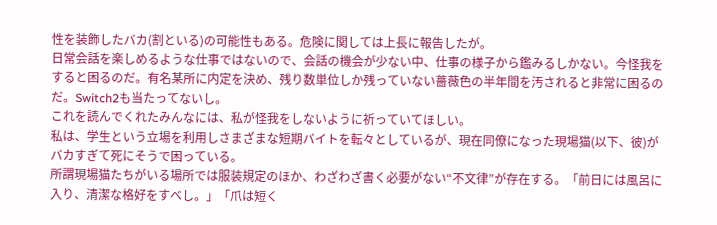性を装飾したバカ(割といる)の可能性もある。危険に関しては上長に報告したが。
日常会話を楽しめるような仕事ではないので、会話の機会が少ない中、仕事の様子から鑑みるしかない。今怪我をすると困るのだ。有名某所に内定を決め、残り数単位しか残っていない薔薇色の半年間を汚されると非常に困るのだ。Switch2も当たってないし。
これを読んでくれたみんなには、私が怪我をしないように祈っていてほしい。
私は、学生という立場を利用しさまざまな短期バイトを転々としているが、現在同僚になった現場猫(以下、彼)がバカすぎて死にそうで困っている。
所謂現場猫たちがいる場所では服装規定のほか、わざわざ書く必要がない“不文律”が存在する。「前日には風呂に入り、清潔な格好をすべし。」「爪は短く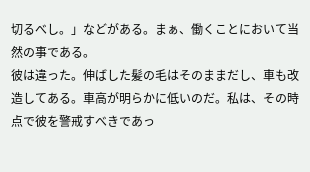切るべし。」などがある。まぁ、働くことにおいて当然の事である。
彼は違った。伸ばした髪の毛はそのままだし、車も改造してある。車高が明らかに低いのだ。私は、その時点で彼を警戒すべきであっ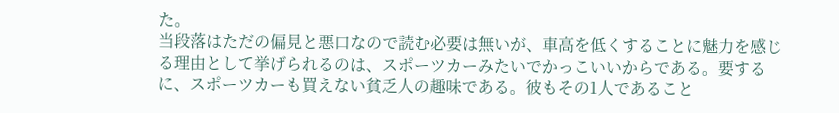た。
当段落はただの偏見と悪口なので読む必要は無いが、車高を低くすることに魅力を感じる理由として挙げられるのは、スポーツカーみたいでかっこいいからである。要するに、スポーツカーも買えない貧乏人の趣味である。彼もその1人であること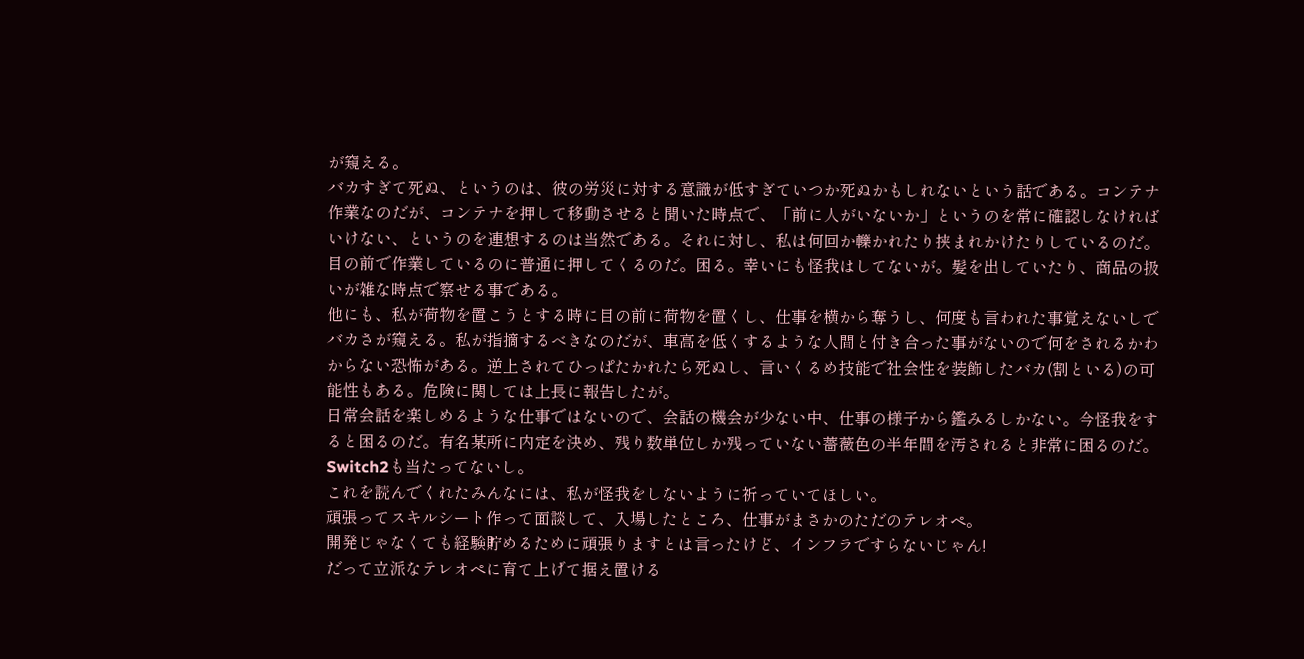が窺える。
バカすぎて死ぬ、というのは、彼の労災に対する意識が低すぎていつか死ぬかもしれないという話である。コンテナ作業なのだが、コンテナを押して移動させると聞いた時点で、「前に人がいないか」というのを常に確認しなければいけない、というのを連想するのは当然である。それに対し、私は何回か轢かれたり挟まれかけたりしているのだ。目の前で作業しているのに普通に押してくるのだ。困る。幸いにも怪我はしてないが。髪を出していたり、商品の扱いが雑な時点で察せる事である。
他にも、私が荷物を置こうとする時に目の前に荷物を置くし、仕事を横から奪うし、何度も言われた事覚えないしでバカさが窺える。私が指摘するべきなのだが、車高を低くするような人間と付き合った事がないので何をされるかわからない恐怖がある。逆上されてひっぱたかれたら死ぬし、言いくるめ技能で社会性を装飾したバカ(割といる)の可能性もある。危険に関しては上長に報告したが。
日常会話を楽しめるような仕事ではないので、会話の機会が少ない中、仕事の様子から鑑みるしかない。今怪我をすると困るのだ。有名某所に内定を決め、残り数単位しか残っていない薔薇色の半年間を汚されると非常に困るのだ。Switch2も当たってないし。
これを読んでくれたみんなには、私が怪我をしないように祈っていてほしい。
頑張ってスキルシート作って面談して、入場したところ、仕事がまさかのただのテレオペ。
開発じゃなくても経験貯めるために頑張りますとは言ったけど、インフラですらないじゃん!
だって立派なテレオペに育て上げて据え置ける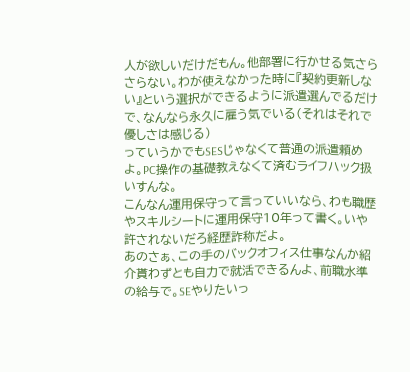人が欲しいだけだもん。他部署に行かせる気さらさらない。わが使えなかった時に『契約更新しない』という選択ができるように派遣選んでるだけで、なんなら永久に雇う気でいる(それはそれで優しさは感じる)
っていうかでもSESじゃなくて普通の派遣頼めよ。PC操作の基礎教えなくて済むライフハック扱いすんな。
こんなん運用保守って言っていいなら、わも職歴やスキルシートに運用保守10年って書く。いや許されないだろ経歴詐称だよ。
あのさぁ、この手のバックオフィス仕事なんか紹介貰わずとも自力で就活できるんよ、前職水準の給与で。SEやりたいっ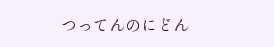つってんのにどん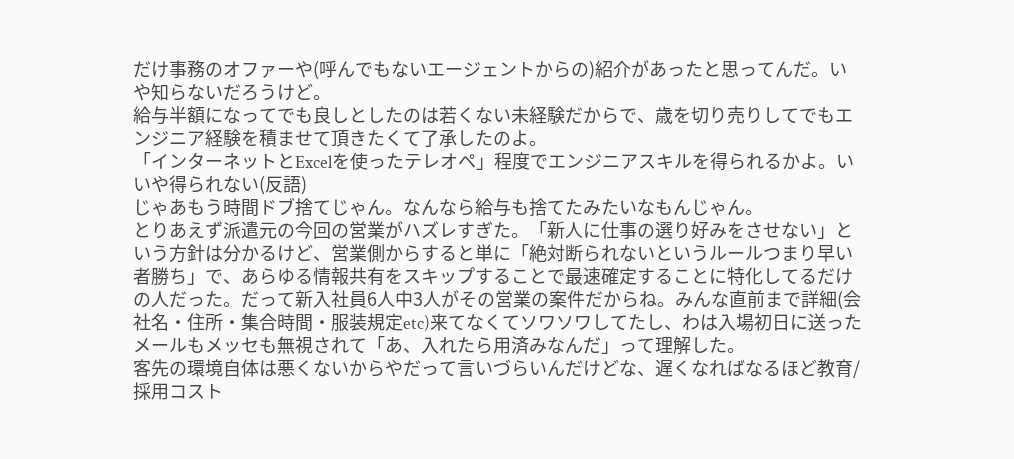だけ事務のオファーや(呼んでもないエージェントからの)紹介があったと思ってんだ。いや知らないだろうけど。
給与半額になってでも良しとしたのは若くない未経験だからで、歳を切り売りしてでもエンジニア経験を積ませて頂きたくて了承したのよ。
「インターネットとExcelを使ったテレオペ」程度でエンジニアスキルを得られるかよ。いいや得られない(反語)
じゃあもう時間ドブ捨てじゃん。なんなら給与も捨てたみたいなもんじゃん。
とりあえず派遣元の今回の営業がハズレすぎた。「新人に仕事の選り好みをさせない」という方針は分かるけど、営業側からすると単に「絶対断られないというルールつまり早い者勝ち」で、あらゆる情報共有をスキップすることで最速確定することに特化してるだけの人だった。だって新入社員6人中3人がその営業の案件だからね。みんな直前まで詳細(会社名・住所・集合時間・服装規定etc)来てなくてソワソワしてたし、わは入場初日に送ったメールもメッセも無視されて「あ、入れたら用済みなんだ」って理解した。
客先の環境自体は悪くないからやだって言いづらいんだけどな、遅くなればなるほど教育/採用コスト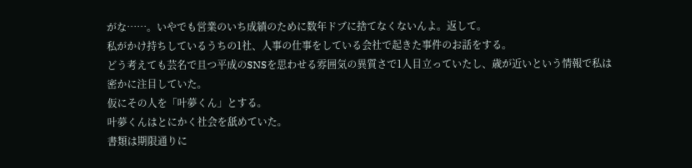がな……。いやでも営業のいち成績のために数年ドブに捨てなくないんよ。返して。
私がかけ持ちしているうちの1社、人事の仕事をしている会社で起きた事件のお話をする。
どう考えても芸名で且つ平成のSNSを思わせる雰囲気の異質さで1人目立っていたし、歳が近いという情報で私は密かに注目していた。
仮にその人を「叶夢くん」とする。
叶夢くんはとにかく社会を舐めていた。
書類は期限通りに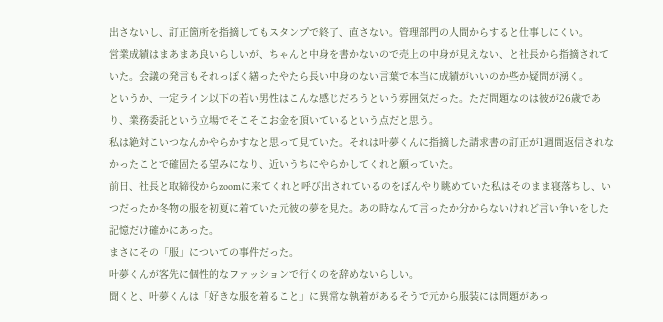出さないし、訂正箇所を指摘してもスタンプで終了、直さない。管理部門の人間からすると仕事しにくい。
営業成績はまあまあ良いらしいが、ちゃんと中身を書かないので売上の中身が見えない、と社長から指摘されていた。会議の発言もそれっぽく繕ったやたら長い中身のない言葉で本当に成績がいいのか些か疑問が湧く。
というか、一定ライン以下の若い男性はこんな感じだろうという雰囲気だった。ただ問題なのは彼が26歳であり、業務委託という立場でそこそこお金を頂いているという点だと思う。
私は絶対こいつなんかやらかすなと思って見ていた。それは叶夢くんに指摘した請求書の訂正が1週間返信されなかったことで確固たる望みになり、近いうちにやらかしてくれと願っていた。
前日、社長と取締役からzoomに来てくれと呼び出されているのをぼんやり眺めていた私はそのまま寝落ちし、いつだったか冬物の服を初夏に着ていた元彼の夢を見た。あの時なんて言ったか分からないけれど言い争いをした記憶だけ確かにあった。
まさにその「服」についての事件だった。
叶夢くんが客先に個性的なファッションで行くのを辞めないらしい。
聞くと、叶夢くんは「好きな服を着ること」に異常な執着があるそうで元から服装には問題があっ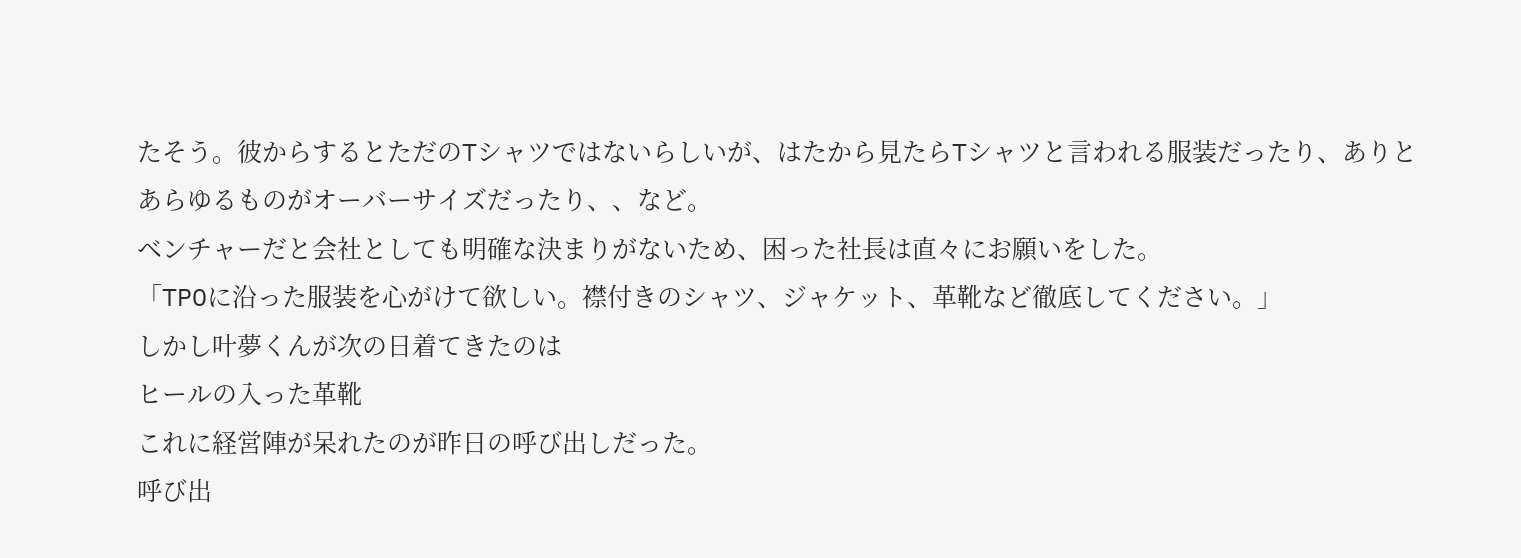たそう。彼からするとただのTシャツではないらしいが、はたから見たらTシャツと言われる服装だったり、ありとあらゆるものがオーバーサイズだったり、、など。
ベンチャーだと会社としても明確な決まりがないため、困った社長は直々にお願いをした。
「TPOに沿った服装を心がけて欲しい。襟付きのシャツ、ジャケット、革靴など徹底してください。」
しかし叶夢くんが次の日着てきたのは
ヒールの入った革靴
これに経営陣が呆れたのが昨日の呼び出しだった。
呼び出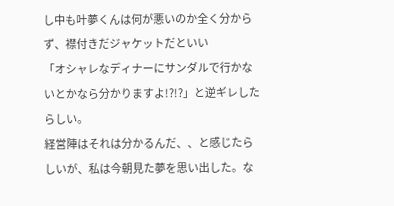し中も叶夢くんは何が悪いのか全く分からず、襟付きだジャケットだといい
「オシャレなディナーにサンダルで行かないとかなら分かりますよ!?!?」と逆ギレしたらしい。
経営陣はそれは分かるんだ、、と感じたらしいが、私は今朝見た夢を思い出した。な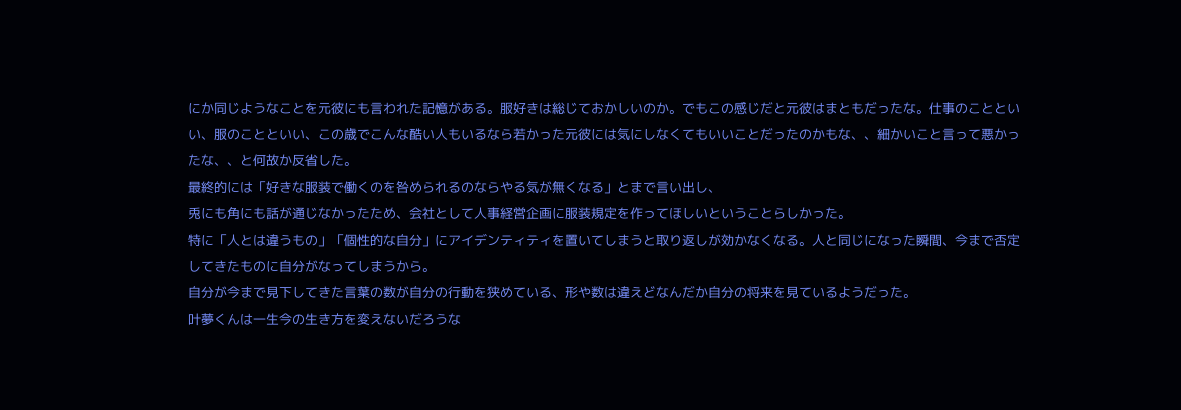にか同じようなことを元彼にも言われた記憶がある。服好きは総じておかしいのか。でもこの感じだと元彼はまともだったな。仕事のことといい、服のことといい、この歳でこんな酷い人もいるなら若かった元彼には気にしなくてもいいことだったのかもな、、細かいこと言って悪かったな、、と何故か反省した。
最終的には「好きな服装で働くのを咎められるのならやる気が無くなる」とまで言い出し、
兎にも角にも話が通じなかったため、会社として人事経営企画に服装規定を作ってほしいということらしかった。
特に「人とは違うもの」「個性的な自分」にアイデンティティを置いてしまうと取り返しが効かなくなる。人と同じになった瞬間、今まで否定してきたものに自分がなってしまうから。
自分が今まで見下してきた言葉の数が自分の行動を狭めている、形や数は違えどなんだか自分の将来を見ているようだった。
叶夢くんは一生今の生き方を変えないだろうな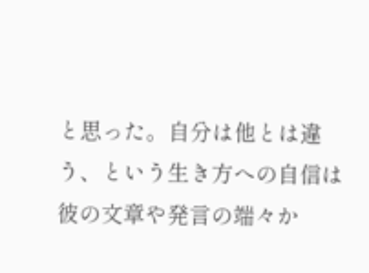と思った。自分は他とは違う、という生き方への自信は彼の文章や発言の端々か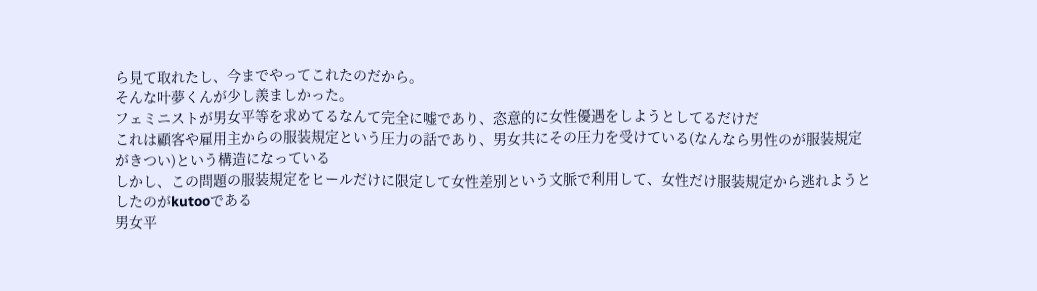ら見て取れたし、今までやってこれたのだから。
そんな叶夢くんが少し羨ましかった。
フェミニストが男女平等を求めてるなんて完全に嘘であり、恣意的に女性優遇をしようとしてるだけだ
これは顧客や雇用主からの服装規定という圧力の話であり、男女共にその圧力を受けている(なんなら男性のが服装規定がきつい)という構造になっている
しかし、この問題の服装規定をヒールだけに限定して女性差別という文脈で利用して、女性だけ服装規定から逃れようとしたのがkutooである
男女平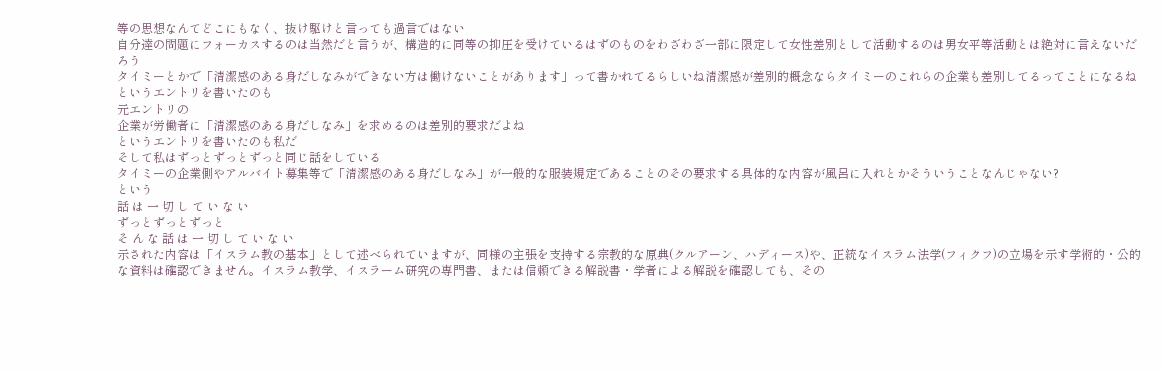等の思想なんてどこにもなく、抜け駆けと言っても過言ではない
自分達の問題にフォーカスするのは当然だと言うが、構造的に同等の抑圧を受けているはずのものをわざわざ一部に限定して女性差別として活動するのは男女平等活動とは絶対に言えないだろう
タイミーとかで「清潔感のある身だしなみができない方は働けないことがあります」って書かれてるらしいね清潔感が差別的概念ならタイミーのこれらの企業も差別してるってことになるね
というエントリを書いたのも
元エントリの
企業が労働者に「清潔感のある身だしなみ」を求めるのは差別的要求だよね
というエントリを書いたのも私だ
そして私はずっとずっとずっと同じ話をしている
タイミーの企業側やアルバイト募集等で「清潔感のある身だしなみ」が一般的な服装規定であることのその要求する具体的な内容が風呂に入れとかそういうことなんじゃない?
という
話 は 一 切 し て い な い
ずっとずっとずっと
そ ん な 話 は 一 切 し て い な い
示された内容は「イスラム教の基本」として述べられていますが、同様の主張を支持する宗教的な原典(クルアーン、ハディース)や、正統なイスラム法学(フィクフ)の立場を示す学術的・公的な資料は確認できません。イスラム教学、イスラーム研究の専門書、または信頼できる解説書・学者による解説を確認しても、その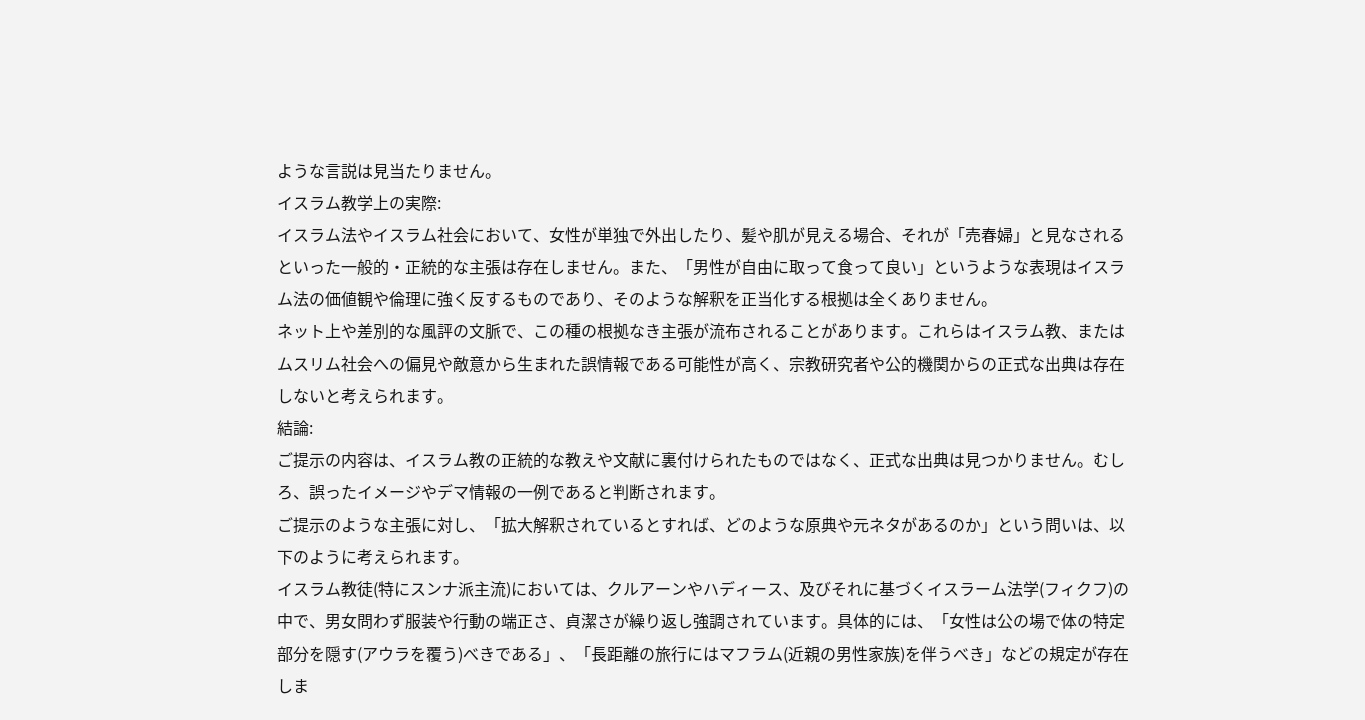ような言説は見当たりません。
イスラム教学上の実際:
イスラム法やイスラム社会において、女性が単独で外出したり、髪や肌が見える場合、それが「売春婦」と見なされるといった一般的・正統的な主張は存在しません。また、「男性が自由に取って食って良い」というような表現はイスラム法の価値観や倫理に強く反するものであり、そのような解釈を正当化する根拠は全くありません。
ネット上や差別的な風評の文脈で、この種の根拠なき主張が流布されることがあります。これらはイスラム教、またはムスリム社会への偏見や敵意から生まれた誤情報である可能性が高く、宗教研究者や公的機関からの正式な出典は存在しないと考えられます。
結論:
ご提示の内容は、イスラム教の正統的な教えや文献に裏付けられたものではなく、正式な出典は見つかりません。むしろ、誤ったイメージやデマ情報の一例であると判断されます。
ご提示のような主張に対し、「拡大解釈されているとすれば、どのような原典や元ネタがあるのか」という問いは、以下のように考えられます。
イスラム教徒(特にスンナ派主流)においては、クルアーンやハディース、及びそれに基づくイスラーム法学(フィクフ)の中で、男女問わず服装や行動の端正さ、貞潔さが繰り返し強調されています。具体的には、「女性は公の場で体の特定部分を隠す(アウラを覆う)べきである」、「長距離の旅行にはマフラム(近親の男性家族)を伴うべき」などの規定が存在しま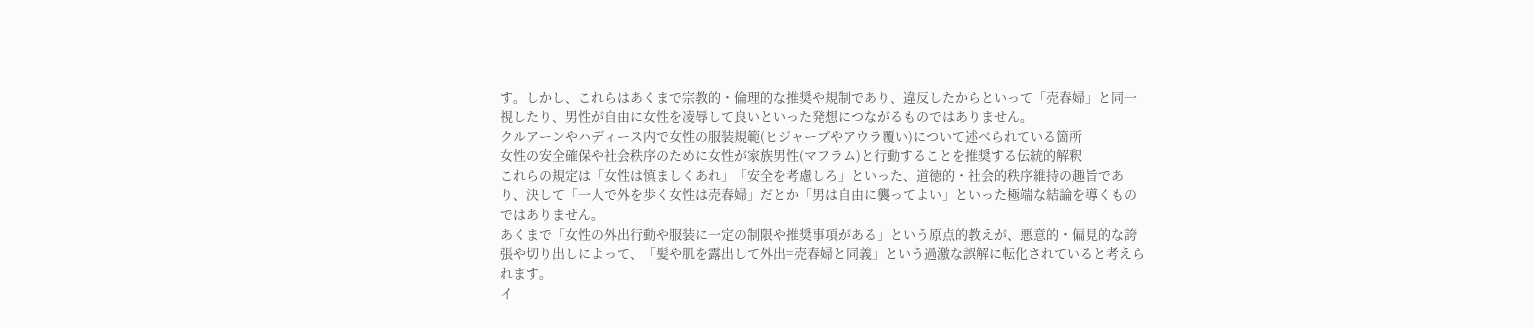す。しかし、これらはあくまで宗教的・倫理的な推奨や規制であり、違反したからといって「売春婦」と同一視したり、男性が自由に女性を凌辱して良いといった発想につながるものではありません。
クルアーンやハディース内で女性の服装規範(ヒジャーブやアウラ覆い)について述べられている箇所
女性の安全確保や社会秩序のために女性が家族男性(マフラム)と行動することを推奨する伝統的解釈
これらの規定は「女性は慎ましくあれ」「安全を考慮しろ」といった、道徳的・社会的秩序維持の趣旨であり、決して「一人で外を歩く女性は売春婦」だとか「男は自由に襲ってよい」といった極端な結論を導くものではありません。
あくまで「女性の外出行動や服装に一定の制限や推奨事項がある」という原点的教えが、悪意的・偏見的な誇張や切り出しによって、「髪や肌を露出して外出=売春婦と同義」という過激な誤解に転化されていると考えられます。
イ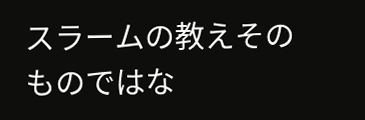スラームの教えそのものではな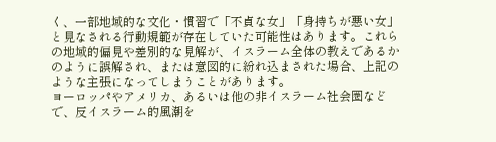く、一部地域的な文化・慣習で「不貞な女」「身持ちが悪い女」と見なされる行動規範が存在していた可能性はあります。これらの地域的偏見や差別的な見解が、イスラーム全体の教えであるかのように誤解され、または意図的に紛れ込まされた場合、上記のような主張になってしまうことがあります。
ヨーロッパやアメリカ、あるいは他の非イスラーム社会圏などで、反イスラーム的風潮を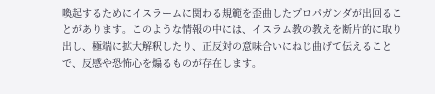喚起するためにイスラームに関わる規範を歪曲したプロパガンダが出回ることがあります。このような情報の中には、イスラム教の教えを断片的に取り出し、極端に拡大解釈したり、正反対の意味合いにねじ曲げて伝えることで、反感や恐怖心を煽るものが存在します。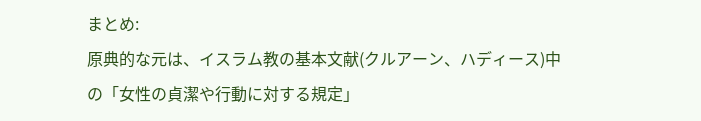まとめ:
原典的な元は、イスラム教の基本文献(クルアーン、ハディース)中の「女性の貞潔や行動に対する規定」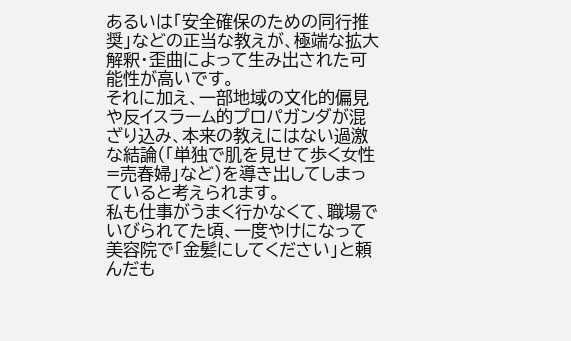あるいは「安全確保のための同行推奨」などの正当な教えが、極端な拡大解釈・歪曲によって生み出された可能性が高いです。
それに加え、一部地域の文化的偏見や反イスラーム的プロパガンダが混ざり込み、本来の教えにはない過激な結論(「単独で肌を見せて歩く女性=売春婦」など)を導き出してしまっていると考えられます。
私も仕事がうまく行かなくて、職場でいびられてた頃、一度やけになって美容院で「金髪にしてください」と頼んだも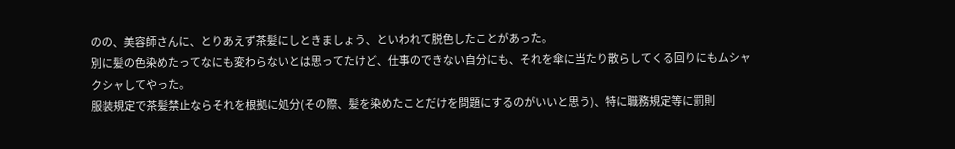のの、美容師さんに、とりあえず茶髪にしときましょう、といわれて脱色したことがあった。
別に髪の色染めたってなにも変わらないとは思ってたけど、仕事のできない自分にも、それを傘に当たり散らしてくる回りにもムシャクシャしてやった。
服装規定で茶髪禁止ならそれを根拠に処分(その際、髪を染めたことだけを問題にするのがいいと思う)、特に職務規定等に罰則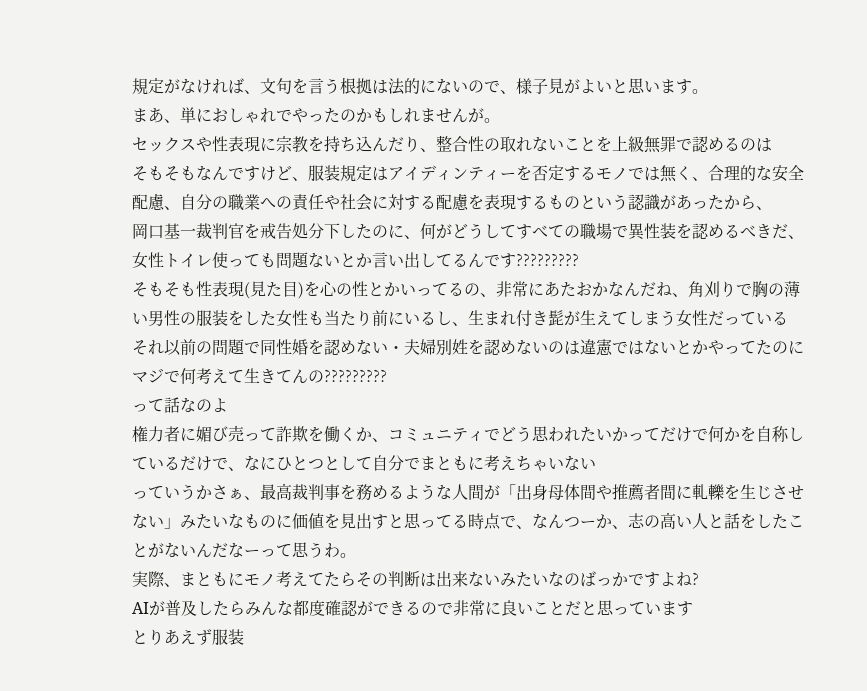規定がなければ、文句を言う根拠は法的にないので、様子見がよいと思います。
まあ、単におしゃれでやったのかもしれませんが。
セックスや性表現に宗教を持ち込んだり、整合性の取れないことを上級無罪で認めるのは
そもそもなんですけど、服装規定はアイディンティーを否定するモノでは無く、合理的な安全配慮、自分の職業への責任や社会に対する配慮を表現するものという認識があったから、
岡口基一裁判官を戒告処分下したのに、何がどうしてすべての職場で異性装を認めるべきだ、女性トイレ使っても問題ないとか言い出してるんです?????????
そもそも性表現(見た目)を心の性とかいってるの、非常にあたおかなんだね、角刈りで胸の薄い男性の服装をした女性も当たり前にいるし、生まれ付き髭が生えてしまう女性だっている
それ以前の問題で同性婚を認めない・夫婦別姓を認めないのは違憲ではないとかやってたのにマジで何考えて生きてんの?????????
って話なのよ
権力者に媚び売って詐欺を働くか、コミュニティでどう思われたいかってだけで何かを自称しているだけで、なにひとつとして自分でまともに考えちゃいない
っていうかさぁ、最高裁判事を務めるような人間が「出身母体間や推薦者間に軋轢を生じさせない」みたいなものに価値を見出すと思ってる時点で、なんつーか、志の高い人と話をしたことがないんだなーって思うわ。
実際、まともにモノ考えてたらその判断は出来ないみたいなのばっかですよね?
AIが普及したらみんな都度確認ができるので非常に良いことだと思っています
とりあえず服装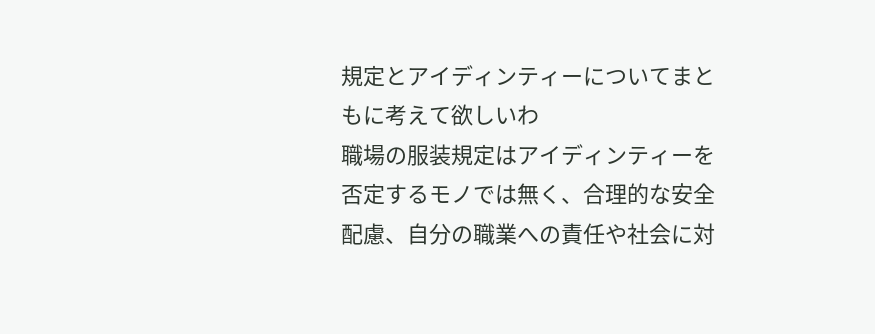規定とアイディンティーについてまともに考えて欲しいわ
職場の服装規定はアイディンティーを否定するモノでは無く、合理的な安全配慮、自分の職業への責任や社会に対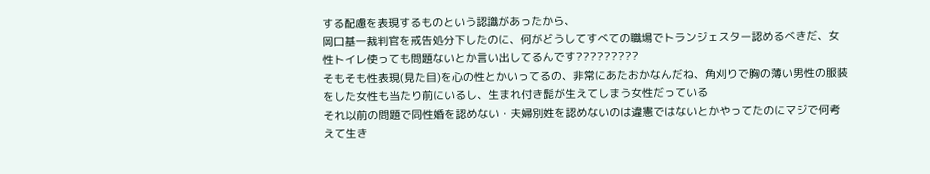する配慮を表現するものという認識があったから、
岡口基一裁判官を戒告処分下したのに、何がどうしてすべての職場でトランジェスター認めるべきだ、女性トイレ使っても問題ないとか言い出してるんです?????????
そもそも性表現(見た目)を心の性とかいってるの、非常にあたおかなんだね、角刈りで胸の薄い男性の服装をした女性も当たり前にいるし、生まれ付き髭が生えてしまう女性だっている
それ以前の問題で同性婚を認めない・夫婦別姓を認めないのは違憲ではないとかやってたのにマジで何考えて生き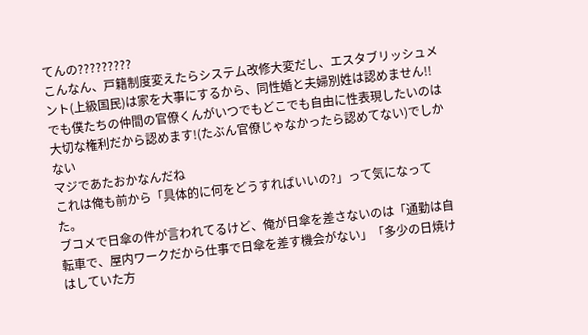てんの?????????
こんなん、戸籍制度変えたらシステム改修大変だし、エスタブリッシュメント(上級国民)は家を大事にするから、同性婚と夫婦別姓は認めません!!
でも僕たちの仲間の官僚くんがいつでもどこでも自由に性表現したいのは大切な権利だから認めます!(たぶん官僚じゃなかったら認めてない)でしかない
マジであたおかなんだね
これは俺も前から「具体的に何をどうすればいいの?」って気になってた。
ブコメで日傘の件が言われてるけど、俺が日傘を差さないのは「通勤は自転車で、屋内ワークだから仕事で日傘を差す機会がない」「多少の日焼けはしていた方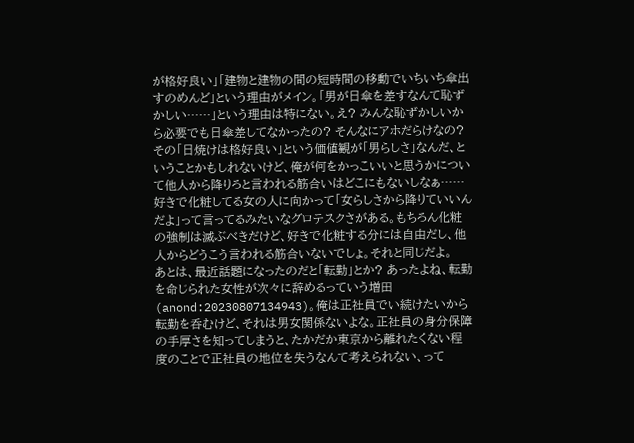が格好良い」「建物と建物の間の短時間の移動でいちいち傘出すのめんど」という理由がメイン。「男が日傘を差すなんて恥ずかしい……」という理由は特にない。え? みんな恥ずかしいから必要でも日傘差してなかったの? そんなにアホだらけなの?
その「日焼けは格好良い」という価値観が「男らしさ」なんだ、ということかもしれないけど、俺が何をかっこいいと思うかについて他人から降りろと言われる筋合いはどこにもないしなぁ……好きで化粧してる女の人に向かって「女らしさから降りていいんだよ」って言ってるみたいなグロテスクさがある。もちろん化粧の強制は滅ぶべきだけど、好きで化粧する分には自由だし、他人からどうこう言われる筋合いないでしょ。それと同じだよ。
あとは、最近話題になったのだと「転勤」とか? あったよね、転勤を命じられた女性が次々に辞めるっていう増田(anond:20230807134943)。俺は正社員でい続けたいから転勤を呑むけど、それは男女関係ないよな。正社員の身分保障の手厚さを知ってしまうと、たかだか東京から離れたくない程度のことで正社員の地位を失うなんて考えられない、って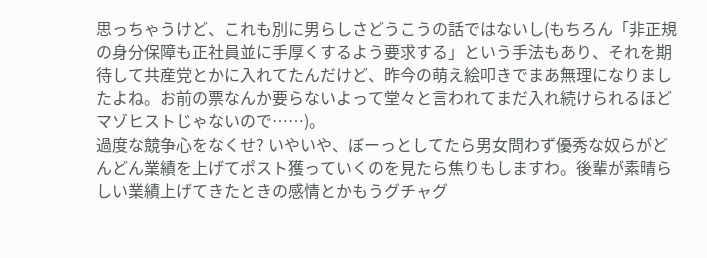思っちゃうけど、これも別に男らしさどうこうの話ではないし(もちろん「非正規の身分保障も正社員並に手厚くするよう要求する」という手法もあり、それを期待して共産党とかに入れてたんだけど、昨今の萌え絵叩きでまあ無理になりましたよね。お前の票なんか要らないよって堂々と言われてまだ入れ続けられるほどマゾヒストじゃないので……)。
過度な競争心をなくせ? いやいや、ぼーっとしてたら男女問わず優秀な奴らがどんどん業績を上げてポスト獲っていくのを見たら焦りもしますわ。後輩が素晴らしい業績上げてきたときの感情とかもうグチャグ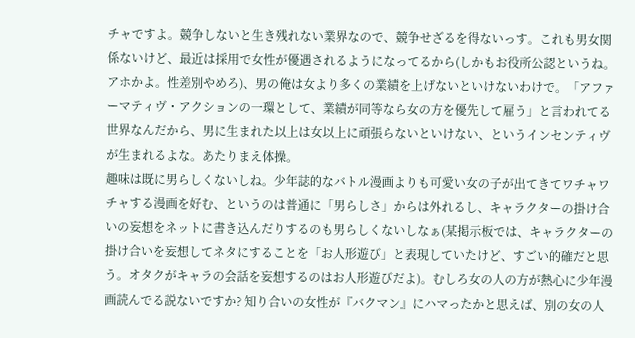チャですよ。競争しないと生き残れない業界なので、競争せざるを得ないっす。これも男女関係ないけど、最近は採用で女性が優遇されるようになってるから(しかもお役所公認というね。アホかよ。性差別やめろ)、男の俺は女より多くの業績を上げないといけないわけで。「アファーマティヴ・アクションの一環として、業績が同等なら女の方を優先して雇う」と言われてる世界なんだから、男に生まれた以上は女以上に頑張らないといけない、というインセンティヴが生まれるよな。あたりまえ体操。
趣味は既に男らしくないしね。少年誌的なバトル漫画よりも可愛い女の子が出てきてワチャワチャする漫画を好む、というのは普通に「男らしさ」からは外れるし、キャラクターの掛け合いの妄想をネットに書き込んだりするのも男らしくないしなぁ(某掲示板では、キャラクターの掛け合いを妄想してネタにすることを「お人形遊び」と表現していたけど、すごい的確だと思う。オタクがキャラの会話を妄想するのはお人形遊びだよ)。むしろ女の人の方が熱心に少年漫画読んでる説ないですか? 知り合いの女性が『バクマン』にハマったかと思えば、別の女の人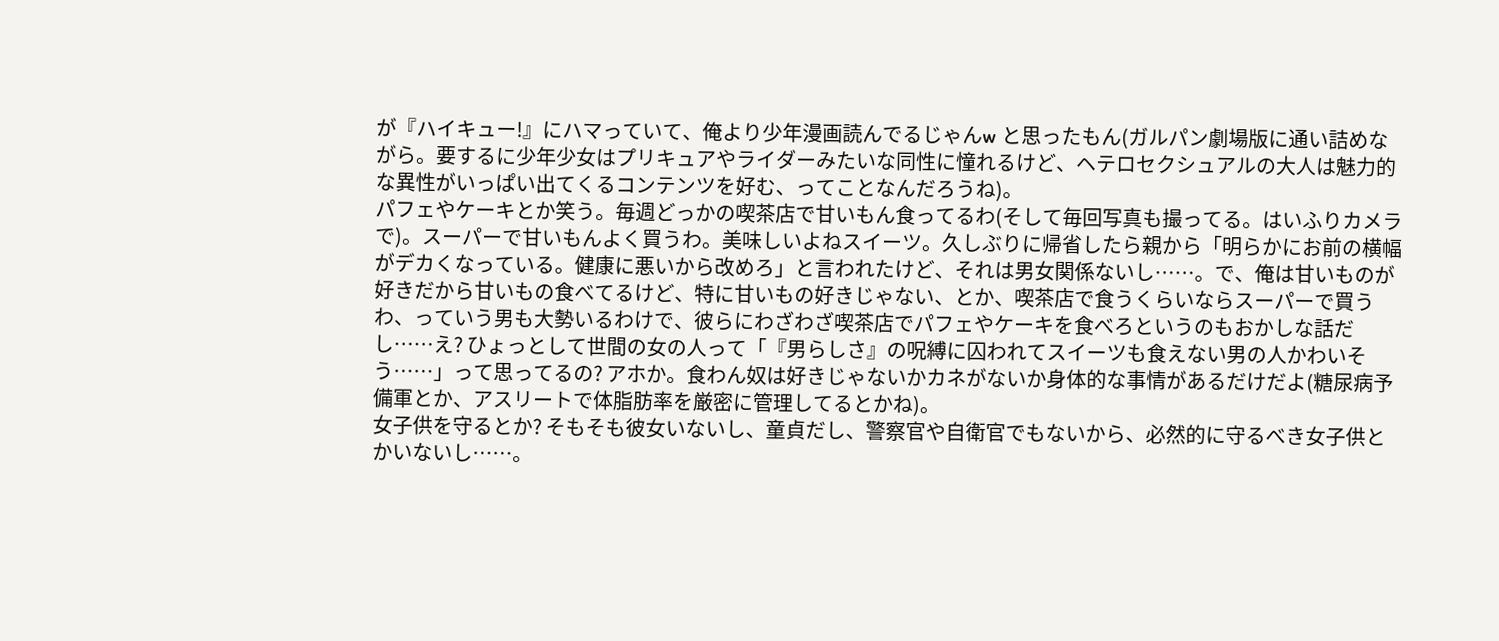が『ハイキュー!』にハマっていて、俺より少年漫画読んでるじゃんw と思ったもん(ガルパン劇場版に通い詰めながら。要するに少年少女はプリキュアやライダーみたいな同性に憧れるけど、ヘテロセクシュアルの大人は魅力的な異性がいっぱい出てくるコンテンツを好む、ってことなんだろうね)。
パフェやケーキとか笑う。毎週どっかの喫茶店で甘いもん食ってるわ(そして毎回写真も撮ってる。はいふりカメラで)。スーパーで甘いもんよく買うわ。美味しいよねスイーツ。久しぶりに帰省したら親から「明らかにお前の横幅がデカくなっている。健康に悪いから改めろ」と言われたけど、それは男女関係ないし……。で、俺は甘いものが好きだから甘いもの食べてるけど、特に甘いもの好きじゃない、とか、喫茶店で食うくらいならスーパーで買うわ、っていう男も大勢いるわけで、彼らにわざわざ喫茶店でパフェやケーキを食べろというのもおかしな話だし……え? ひょっとして世間の女の人って「『男らしさ』の呪縛に囚われてスイーツも食えない男の人かわいそう……」って思ってるの? アホか。食わん奴は好きじゃないかカネがないか身体的な事情があるだけだよ(糖尿病予備軍とか、アスリートで体脂肪率を厳密に管理してるとかね)。
女子供を守るとか? そもそも彼女いないし、童貞だし、警察官や自衛官でもないから、必然的に守るべき女子供とかいないし……。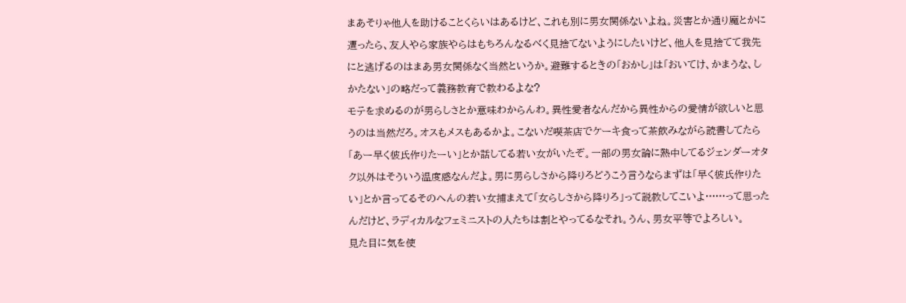まあそりゃ他人を助けることくらいはあるけど、これも別に男女関係ないよね。災害とか通り魔とかに遭ったら、友人やら家族やらはもちろんなるべく見捨てないようにしたいけど、他人を見捨てて我先にと逃げるのはまあ男女関係なく当然というか。避難するときの「おかし」は「おいてけ、かまうな、しかたない」の略だって義務教育で教わるよな?
モテを求めるのが男らしさとか意味わからんわ。異性愛者なんだから異性からの愛情が欲しいと思うのは当然だろ。オスもメスもあるかよ。こないだ喫茶店でケーキ食って茶飲みながら読書してたら「あー早く彼氏作りたーい」とか話してる若い女がいたぞ。一部の男女論に熱中してるジェンダーオタク以外はそういう温度感なんだよ。男に男らしさから降りろどうこう言うならまずは「早く彼氏作りたい」とか言ってるそのへんの若い女捕まえて「女らしさから降りろ」って説教してこいよ……って思ったんだけど、ラディカルなフェミニストの人たちは割とやってるなそれ。うん、男女平等でよろしい。
見た目に気を使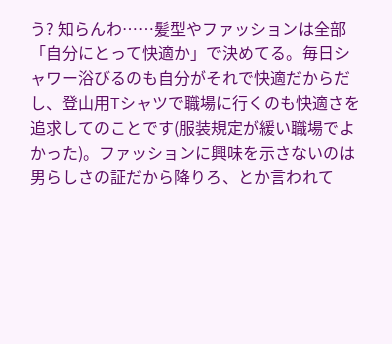う? 知らんわ……髪型やファッションは全部「自分にとって快適か」で決めてる。毎日シャワー浴びるのも自分がそれで快適だからだし、登山用Tシャツで職場に行くのも快適さを追求してのことです(服装規定が緩い職場でよかった)。ファッションに興味を示さないのは男らしさの証だから降りろ、とか言われて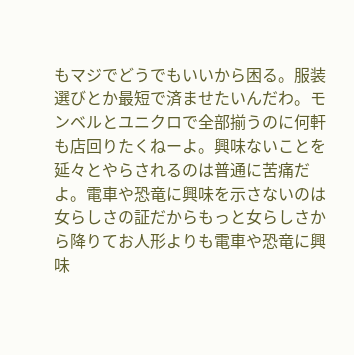もマジでどうでもいいから困る。服装選びとか最短で済ませたいんだわ。モンベルとユニクロで全部揃うのに何軒も店回りたくねーよ。興味ないことを延々とやらされるのは普通に苦痛だよ。電車や恐竜に興味を示さないのは女らしさの証だからもっと女らしさから降りてお人形よりも電車や恐竜に興味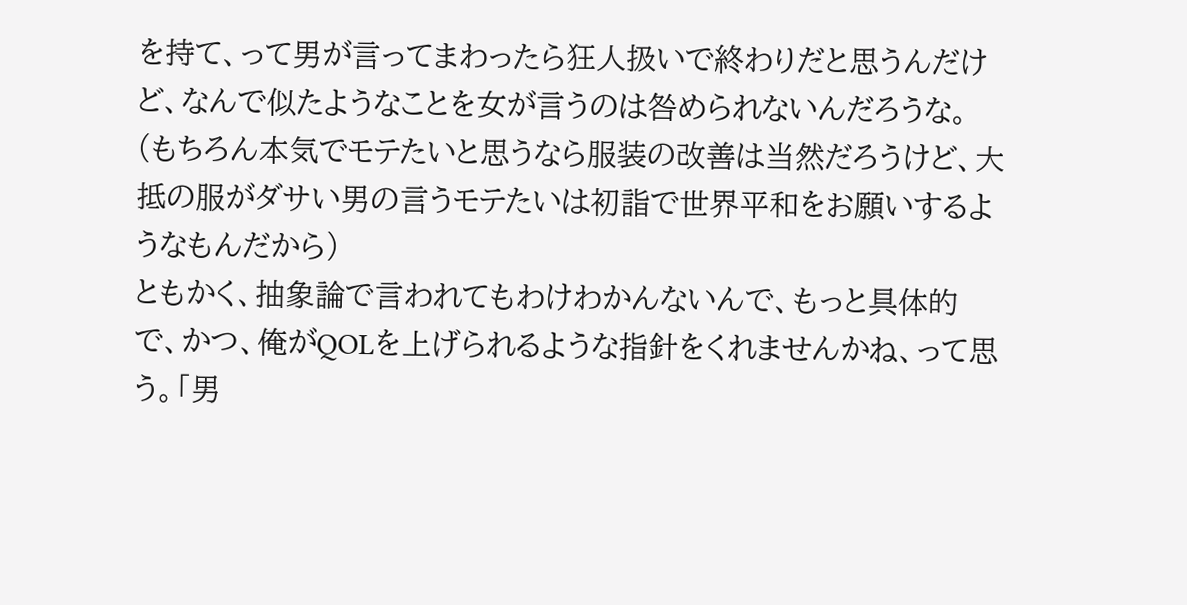を持て、って男が言ってまわったら狂人扱いで終わりだと思うんだけど、なんで似たようなことを女が言うのは咎められないんだろうな。
(もちろん本気でモテたいと思うなら服装の改善は当然だろうけど、大抵の服がダサい男の言うモテたいは初詣で世界平和をお願いするようなもんだから)
ともかく、抽象論で言われてもわけわかんないんで、もっと具体的で、かつ、俺がQOLを上げられるような指針をくれませんかね、って思う。「男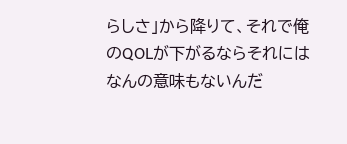らしさ」から降りて、それで俺のQOLが下がるならそれにはなんの意味もないんだ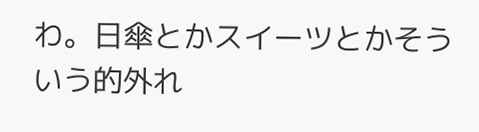わ。日傘とかスイーツとかそういう的外れ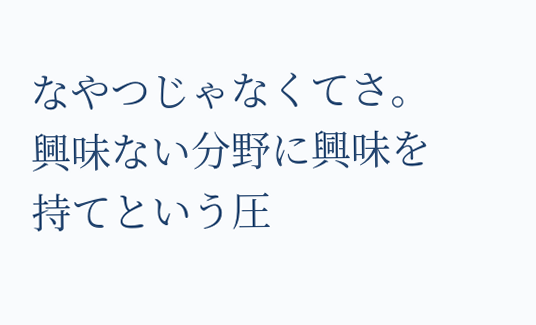なやつじゃなくてさ。興味ない分野に興味を持てという圧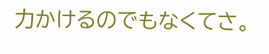力かけるのでもなくてさ。